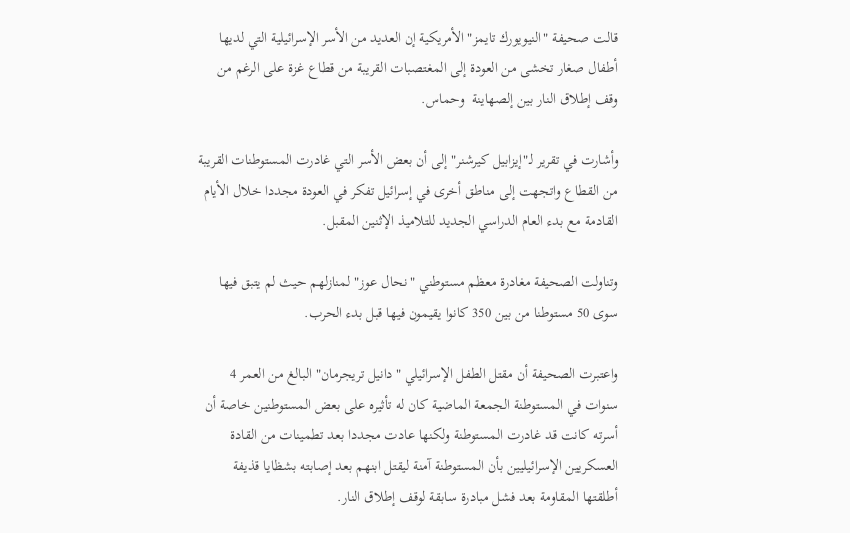قالت صحيفة "النيويورك تايمز" الأمريكية إن العديد من الأسر الإسرائيلية التي لديها أطفال صغار تخشى من العودة إلى المغتصبات القريبة من قطاع غزة على الرغم من وقف إطلاق النار بين إلصهاينة  وحماس.

وأشارت في تقرير لـ"إيزابيل كيرشنر" إلى أن بعض الأسر التي غادرت المستوطنات القريبة من القطاع واتجهت إلى مناطق أخرى في إسرائيل تفكر في العودة مجددا خلال الأيام القادمة مع بدء العام الدراسي الجديد للتلاميذ الإثنين المقبل.

وتناولت الصحيفة مغادرة معظم مستوطني "نحال عوز" لمنازلهم حيث لم يتبق فيها سوى 50 مستوطنا من بين 350 كانوا يقيمون فيها قبل بدء الحرب.

واعتبرت الصحيفة أن مقتل الطفل الإسرائيلي "دانيل تريجرمان" البالغ من العمر 4 سنوات في المستوطنة الجمعة الماضية كان له تأثيره على بعض المستوطنين خاصة أن أسرته كانت قد غادرت المستوطنة ولكنها عادت مجددا بعد تطمينات من القادة العسكريين الإسرائيليين بأن المستوطنة آمنة ليقتل ابنهم بعد إصابته بشظايا قذيفة أطلقتها المقاومة بعد فشل مبادرة سابقة لوقف إطلاق النار.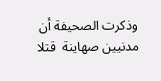وذكرت الصحيفة أن مدنيين صهاينة  قتلا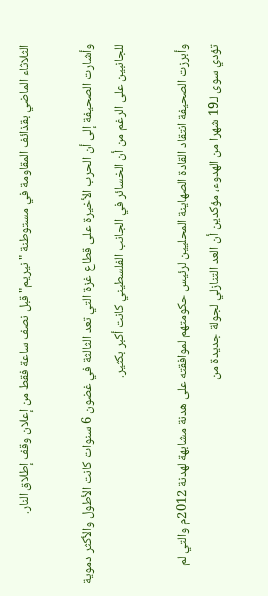الثلاثاء الماضي بقذائف المقاومة في مستوطنة "نيريم" قبل نصف ساعة فقط من إعلان وقف إطلاق النار.

وأشارت الصحيفة إلى أن الحرب الأخيرة على قطاع غزة التي تعد الثالثة في غضون 6 سنوات كانت الأطول والأكثر دموية للجانبين على الرغم من أن الخسائر في الجانب الفلسطيني كانت أكبر بكثير.

وأبرزت الصحيفة انتقاد القادة الصهاينة المحليين لرئيس حكومتهم لموافقته على هدنة مشابهة لهدنة 2012م والتي لم تؤدي سوى لـ19 شهرا من الهدوء، مؤكدين أن العد التنازلي لجولة جديدة من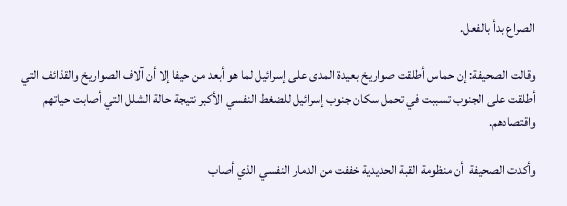الصراع بدأ بالفعل.

وقالت الصحيفة: إن حماس أطلقت صواريخ بعيدة المدى على إسرائيل لما هو أبعد من حيفا إلا أن آلاف الصواريخ والقذائف التي أطلقت على الجنوب تسببت في تحمل سكان جنوب إسرائيل للضغط النفسي الأكبر نتيجة حالة الشلل التي أصابت حياتهم واقتصادهم.

وأكدت الصحيفة  أن منظومة القبة الحديدية خففت من الدمار النفسي الذي أصاب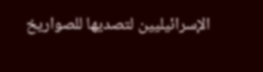الإسرائيليين لتصديها للصواريخ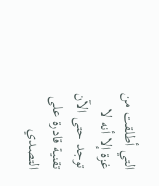التي أطلقت من غزة إلا أنه لا توجد حتى الآن تقنية قادرة على التصدي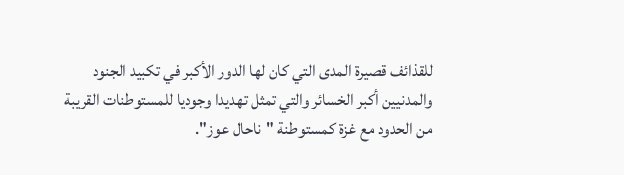للقذائف قصيرة المدى التي كان لها الدور الأكبر في تكبيد الجنود والمدنيين أكبر الخسائر والتي تمثل تهديدا وجوديا للمستوطنات القريبة من الحدود مع غزة كمستوطنة "ناحال عوز".